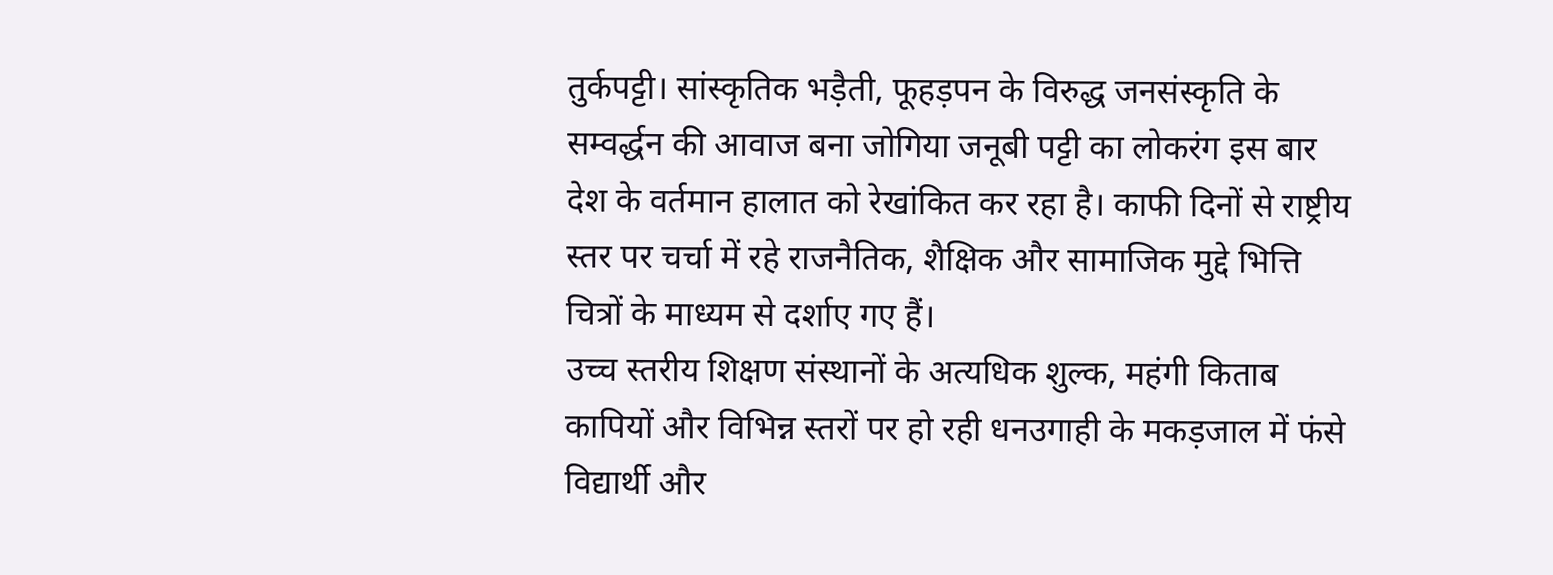तुर्कपट्टी। सांस्कृतिक भड़ैती, फूहड़पन के विरुद्ध जनसंस्कृति के सम्वर्द्धन की आवाज बना जोगिया जनूबी पट्टी का लोकरंग इस बार देश के वर्तमान हालात को रेखांकित कर रहा है। काफी दिनों से राष्ट्रीय स्तर पर चर्चा में रहे राजनैतिक, शैक्षिक और सामाजिक मुद्दे भित्ति चित्रों के माध्यम से दर्शाए गए हैं।
उच्च स्तरीय शिक्षण संस्थानों के अत्यधिक शुल्क, महंगी किताब कापियों और विभिन्न स्तरों पर हो रही धनउगाही के मकड़जाल में फंसे विद्यार्थी और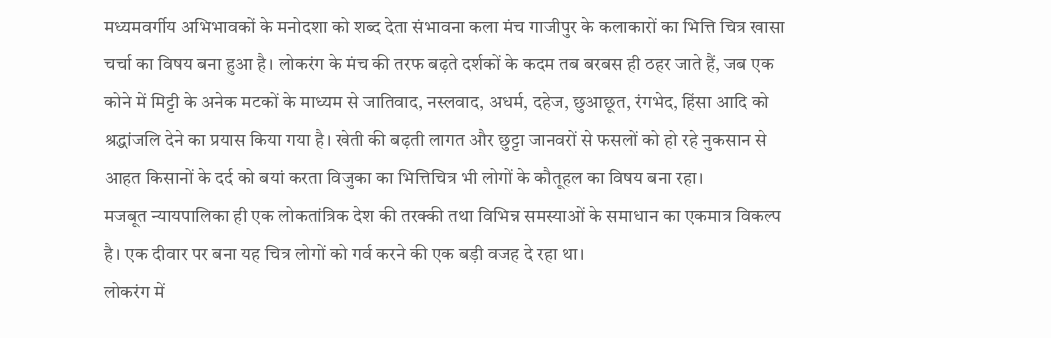मध्यमवर्गीय अभिभावकों के मनोदशा को शब्द देता संभावना कला मंच गाजीपुर के कलाकारों का भित्ति चित्र खासा चर्चा का विषय बना हुआ है। लोकरंग के मंच की तरफ बढ़ते दर्शकों के कदम तब बरबस ही ठहर जाते हैं, जब एक कोने में मिट्टी के अनेक मटकों के माध्यम से जातिवाद, नस्लवाद, अधर्म, दहेज, छुआछूत, रंगभेद, हिंसा आदि को श्रद्धांजलि देने का प्रयास किया गया है। खेती की बढ़ती लागत और छुट्टा जानवरों से फसलों को हो रहे नुकसान से आहत किसानों के दर्द को बयां करता विजुका का भित्तिचित्र भी लोगों के कौतूहल का विषय बना रहा।
मजबूत न्यायपालिका ही एक लोकतांत्रिक देश की तरक्की तथा विभिन्न समस्याओं के समाधान का एकमात्र विकल्प है। एक दीवार पर बना यह चित्र लोगों को गर्व करने की एक बड़ी वजह दे रहा था।
लोकरंग में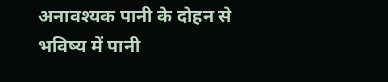अनावश्यक पानी के दोहन से भविष्य में पानी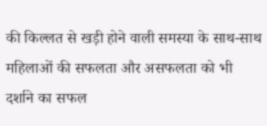की किल्लत से खड़ी होने वाली समस्या के साथ-साथ महिलाओं की सफलता और असफलता को भी दर्शाने का सफल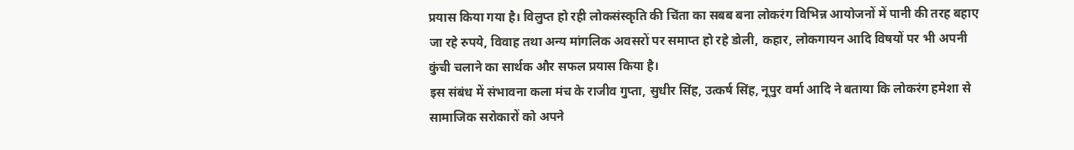प्रयास किया गया है। विलुप्त हो रही लोकसंस्कृति की चिंता का सबब बना लोकरंग विभिन्न आयोजनों में पानी की तरह बहाए जा रहे रुपये, विवाह तथा अन्य मांगलिक अवसरों पर समाप्त हो रहे डोली, कहार, लोकगायन आदि विषयों पर भी अपनी कुंची चलाने का सार्थक और सफल प्रयास किया है।
इस संबंध में संभावना कला मंच के राजीव गुप्ता, सुधीर सिंह, उत्कर्ष सिंह, नूपुर वर्मा आदि ने बताया कि लोकरंग हमेशा से सामाजिक सरोकारों को अपने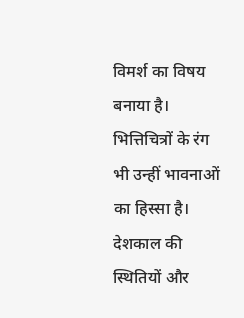विमर्श का विषय बनाया है। भित्तिचित्रों के रंग भी उन्हीं भावनाओं का हिस्सा है। देशकाल की स्थितियों और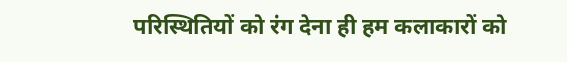परिस्थितियों को रंग देना ही हम कलाकारों को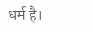धर्म है।